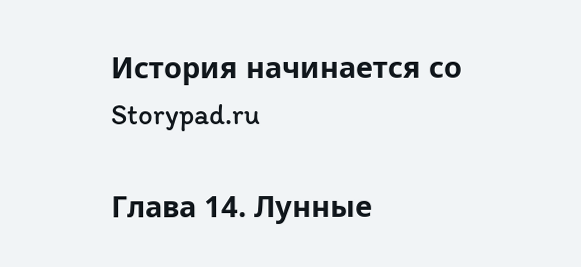История начинается со Storypad.ru

Глава 14. Лунные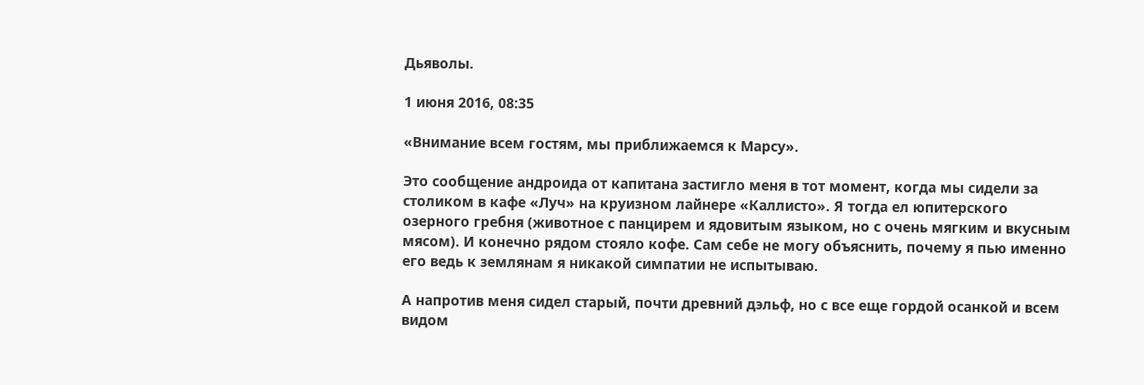Дьяволы.

1 июня 2016, 08:35

«Внимание всем гостям, мы приближаемся к Марсу».

Это сообщение андроида от капитана застигло меня в тот момент, когда мы сидели за столиком в кафе «Луч» на круизном лайнере «Каллисто». Я тогда ел юпитерского озерного гребня (животное с панцирем и ядовитым языком, но с очень мягким и вкусным мясом). И конечно рядом стояло кофе. Сам себе не могу объяснить, почему я пью именно его ведь к землянам я никакой симпатии не испытываю.

А напротив меня сидел старый, почти древний дэльф, но с все еще гордой осанкой и всем видом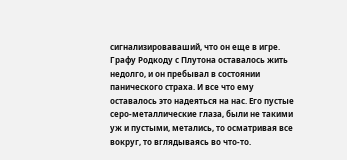сигнализироваваший, что он еще в игре. Графу Родкоду с Плутона оставалось жить недолго, и он пребывал в состоянии панического страха. И все что ему оставалось это надеяться на нас. Его пустые серо-металлические глаза, были не такими уж и пустыми, метались, то осматривая все вокруг, то вглядываясь во что-то.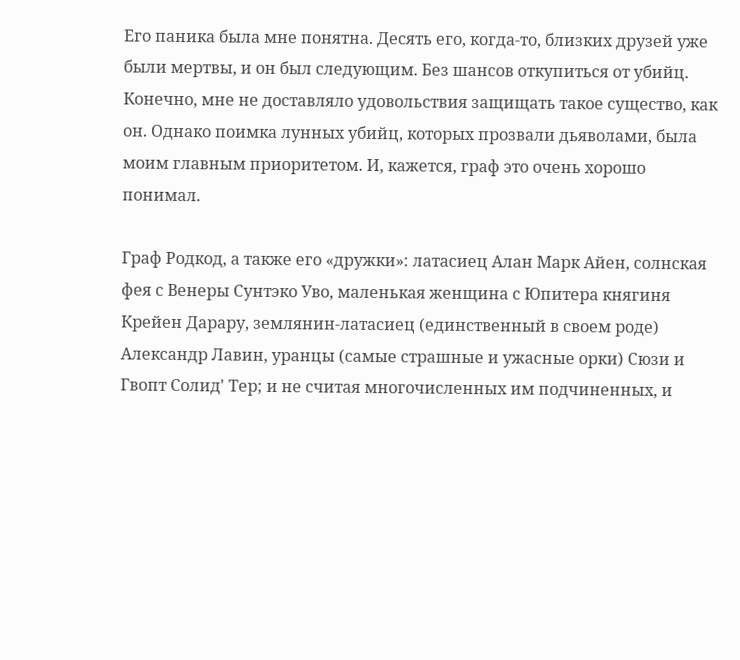Его паника была мне понятна. Десять его, когда-то, близких друзей уже были мертвы, и он был следующим. Без шансов откупиться от убийц. Конечно, мне не доставляло удовольствия защищать такое существо, как он. Однако поимка лунных убийц, которых прозвали дьяволами, была моим главным приоритетом. И, кажется, граф это очень хорошо понимал.

Граф Родкод, а также его «дружки»: латасиец Алан Марк Айен, солнская фея с Венеры Сунтэко Уво, маленькая женщина с Юпитера княгиня Крейен Дарару, землянин-латасиец (единственный в своем роде) Александр Лавин, уранцы (самые страшные и ужасные орки) Сюзи и Гвопт Солид' Тер; и не считая многочисленных им подчиненных, и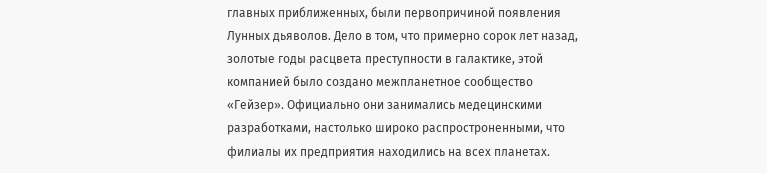главных приближенных, были первопричиной появления Лунных дьяволов. Дело в том, что примерно сорок лет назад, золотые годы расцвета преступности в галактике, этой компанией было создано межпланетное сообщество «Гейзер». Официально они занимались медецинскими разработками, настолько широко распростроненными, что филиалы их предприятия находились на всех планетах.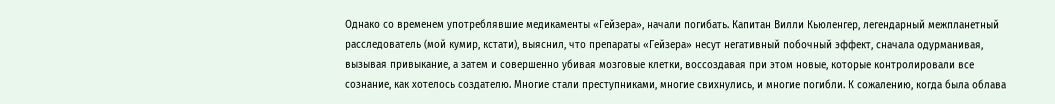Однако со временем употреблявшие медикаменты «Гейзера», начали погибать. Капитан Вилли Кьюленгер, легендарный межпланетный расследователь (мой кумир, кстати), выяснил, что препараты «Гейзера» несут негативный побочный эффект, сначала одурманивая, вызывая привыкание, а затем и совершенно убивая мозговые клетки, воссоздавая при этом новые, которые контролировали все сознание, как хотелось создателю. Многие стали преступниками, многие свихнулись, и многие погибли. К сожалению, когда была облава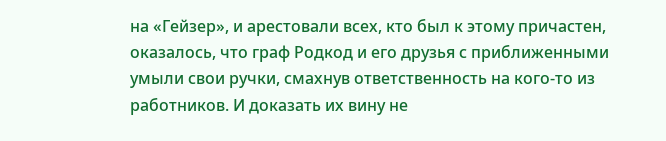на «Гейзер», и арестовали всех, кто был к этому причастен, оказалось, что граф Родкод и его друзья с приближенными умыли свои ручки, смахнув ответственность на кого-то из работников. И доказать их вину не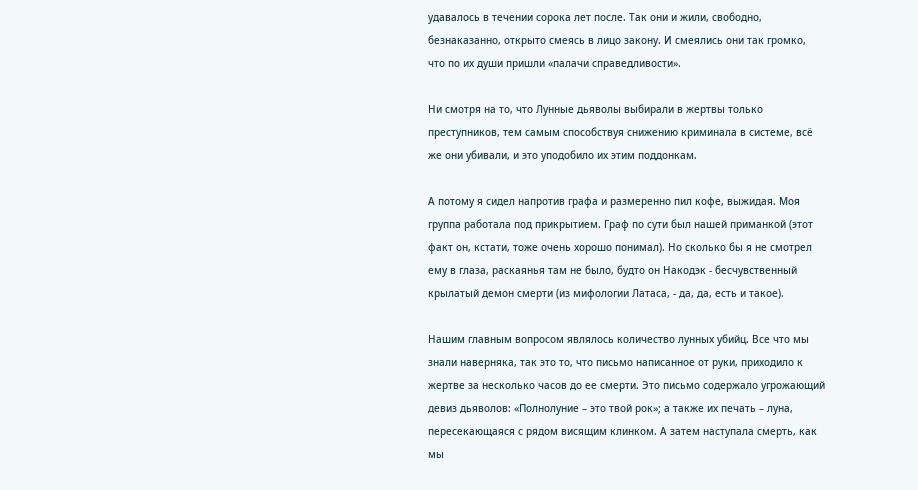удавалось в течении сорока лет после. Так они и жили, свободно, безнаказанно, открыто смеясь в лицо закону. И смеялись они так громко, что по их души пришли «палачи справедливости».

Ни смотря на то, что Лунные дьяволы выбирали в жертвы только преступников, тем самым способствуя снижению криминала в системе, всё же они убивали, и это уподобило их этим поддонкам.

А потому я сидел напротив графа и размеренно пил кофе, выжидая. Моя группа работала под прикрытием. Граф по сути был нашей приманкой (этот факт он, кстати, тоже очень хорошо понимал). Но сколько бы я не смотрел ему в глаза, раскаянья там не было, будто он Накодэк - бесчувственный крылатый демон смерти (из мифологии Латаса, - да, да, есть и такое).

Нашим главным вопросом являлось количество лунных убийц. Все что мы знали наверняка, так это то, что письмо написанное от руки, приходило к жертве за несколько часов до ее смерти. Это письмо содержало угрожающий девиз дьяволов: «Полнолуние – это твой рок»; а также их печать – луна, пересекающаяся с рядом висящим клинком. А затем наступала смерть, как мы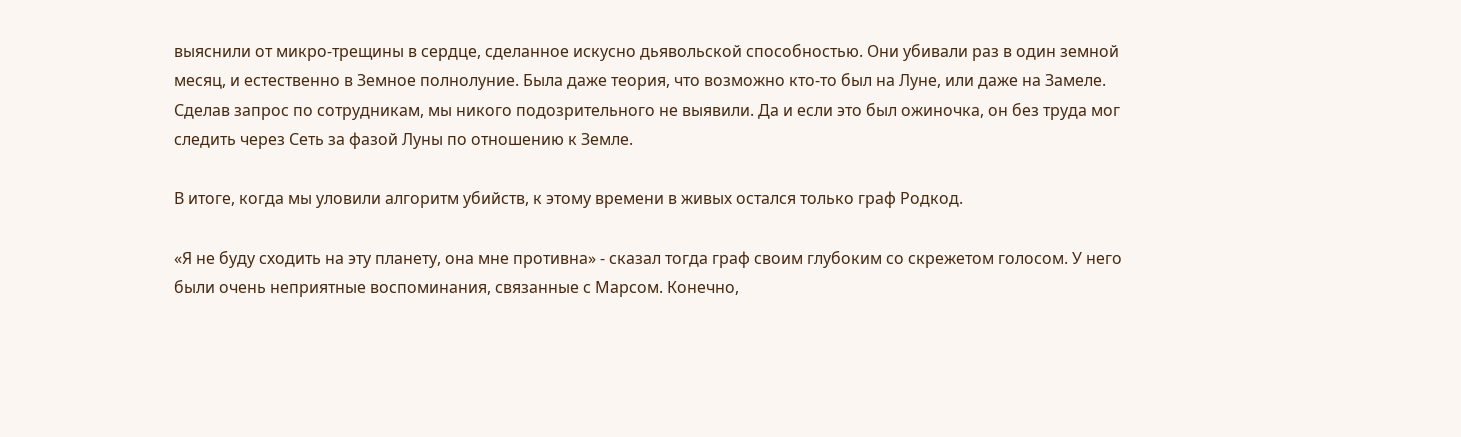выяснили от микро-трещины в сердце, сделанное искусно дьявольской способностью. Они убивали раз в один земной месяц, и естественно в Земное полнолуние. Была даже теория, что возможно кто-то был на Луне, или даже на Замеле. Сделав запрос по сотрудникам, мы никого подозрительного не выявили. Да и если это был ожиночка, он без труда мог следить через Сеть за фазой Луны по отношению к Земле.

В итоге, когда мы уловили алгоритм убийств, к этому времени в живых остался только граф Родкод.

«Я не буду сходить на эту планету, она мне противна» - сказал тогда граф своим глубоким со скрежетом голосом. У него были очень неприятные воспоминания, связанные с Марсом. Конечно,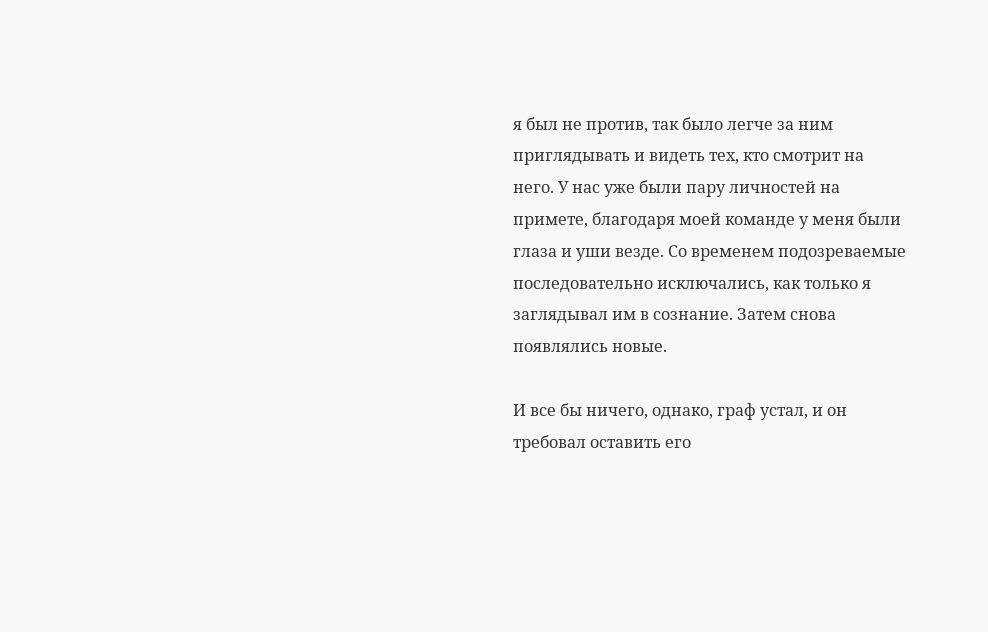я был не против, так было легче за ним приглядывать и видеть тех, кто смотрит на него. У нас уже были пару личностей на примете, благодаря моей команде у меня были глаза и уши везде. Со временем подозреваемые последовательно исключались, как только я заглядывал им в сознание. Затем снова появлялись новые.

И все бы ничего, однако, граф устал, и он требовал оставить его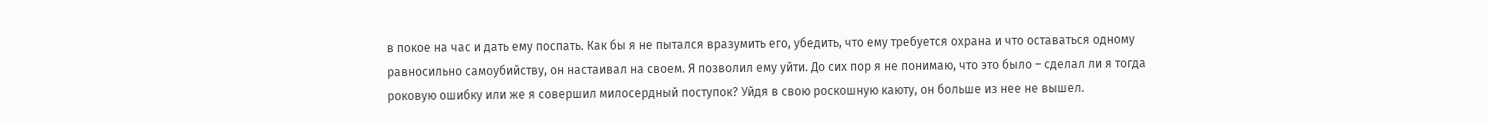в покое на час и дать ему поспать. Как бы я не пытался вразумить его, убедить, что ему требуется охрана и что оставаться одному равносильно самоубийству, он настаивал на своем. Я позволил ему уйти. До сих пор я не понимаю, что это было – сделал ли я тогда роковую ошибку или же я совершил милосердный поступок? Уйдя в свою роскошную каюту, он больше из нее не вышел.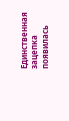Единственная зацепка появилась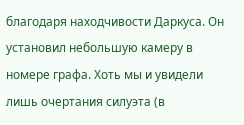благодаря находчивости Даркуса. Он установил небольшую камеру в номере графа. Хоть мы и увидели лишь очертания силуэта (в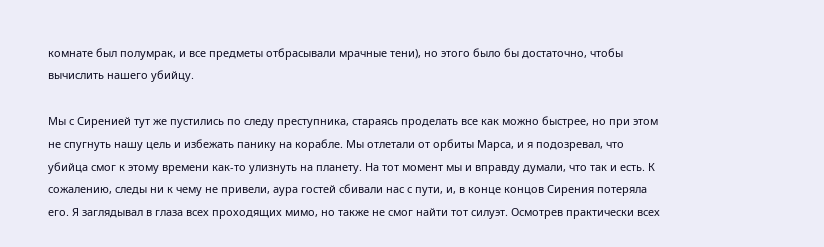комнате был полумрак, и все предметы отбрасывали мрачные тени), но этого было бы достаточно, чтобы вычислить нашего убийцу.

Мы с Сиренией тут же пустились по следу преступника, стараясь проделать все как можно быстрее, но при этом не спугнуть нашу цель и избежать панику на корабле. Мы отлетали от орбиты Марса, и я подозревал, что убийца смог к этому времени как-то улизнуть на планету. На тот момент мы и вправду думали, что так и есть. К сожалению, следы ни к чему не привели, аура гостей сбивали нас с пути, и, в конце концов Сирения потеряла его. Я заглядывал в глаза всех проходящих мимо, но также не смог найти тот силуэт. Осмотрев практически всех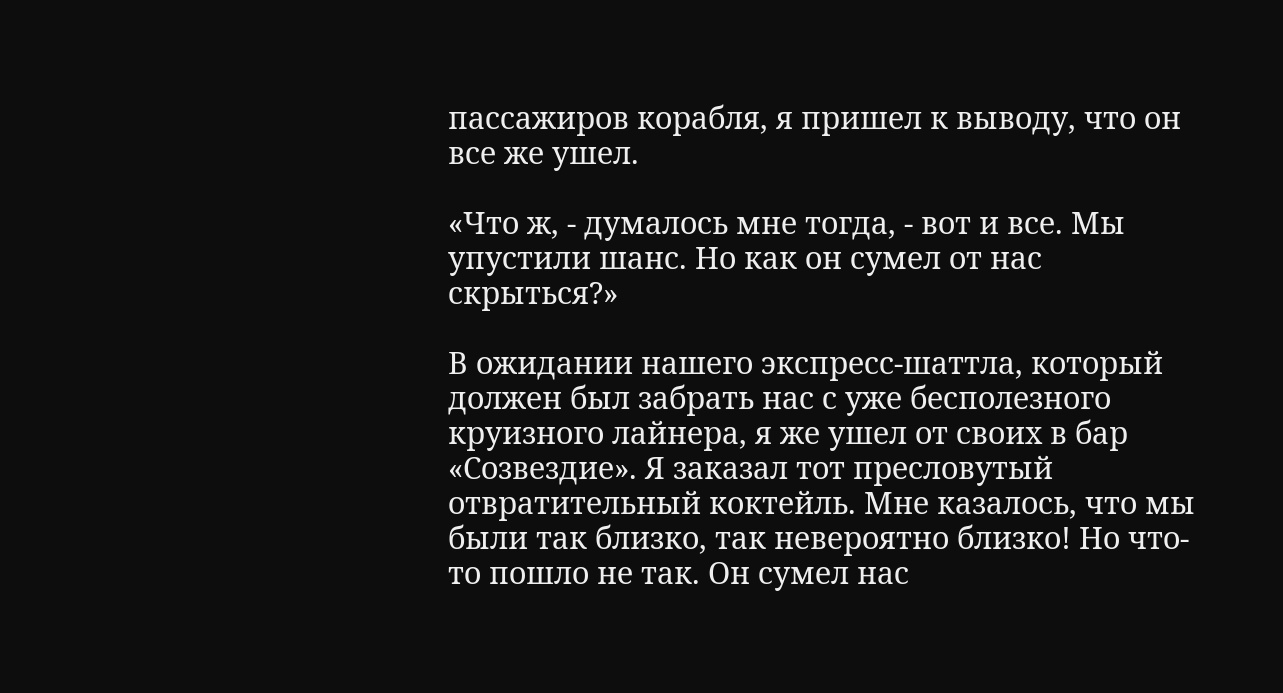пассажиров корабля, я пришел к выводу, что он все же ушел.

«Что ж, - думалось мне тогда, - вот и все. Мы упустили шанс. Но как он сумел от нас скрыться?»

В ожидании нашего экспресс-шаттла, который должен был забрать нас с уже бесполезного круизного лайнера, я же ушел от своих в бар «Созвездие». Я заказал тот пресловутый отвратительный коктейль. Мне казалось, что мы были так близко, так невероятно близко! Но что-то пошло не так. Он сумел нас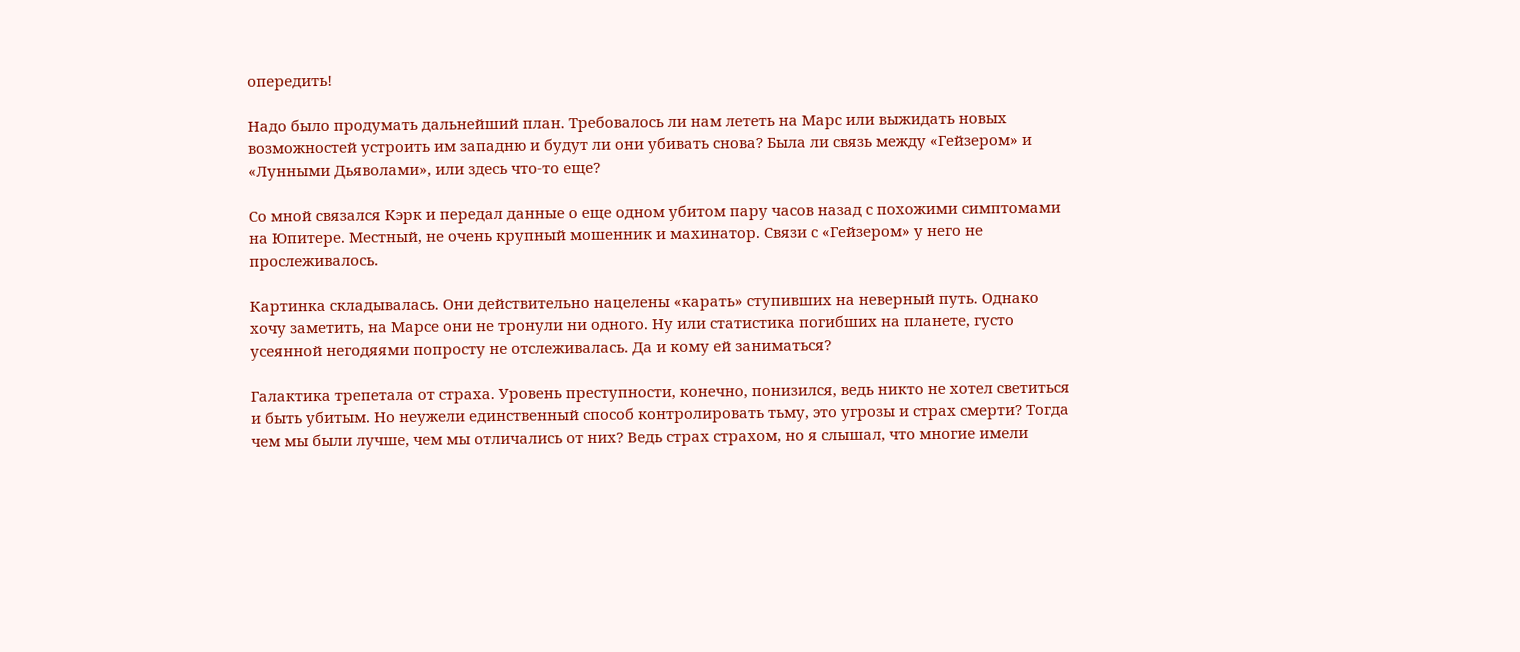опередить!

Надо было продумать дальнейший план. Требовалось ли нам лететь на Марс или выжидать новых возможностей устроить им западню и будут ли они убивать снова? Была ли связь между «Гейзером» и «Лунными Дьяволами», или здесь что-то еще?

Со мной связался Кэрк и передал данные о еще одном убитом пару часов назад с похожими симптомами на Юпитере. Местный, не очень крупный мошенник и махинатор. Связи с «Гейзером» у него не прослеживалось.

Картинка складывалась. Они действительно нацелены «карать» ступивших на неверный путь. Однако хочу заметить, на Марсе они не тронули ни одного. Ну или статистика погибших на планете, густо усеянной негодяями попросту не отслеживалась. Да и кому ей заниматься?

Галактика трепетала от страха. Уровень преступности, конечно, понизился, ведь никто не хотел светиться и быть убитым. Но неужели единственный способ контролировать тьму, это угрозы и страх смерти? Тогда чем мы были лучше, чем мы отличались от них? Ведь страх страхом, но я слышал, что многие имели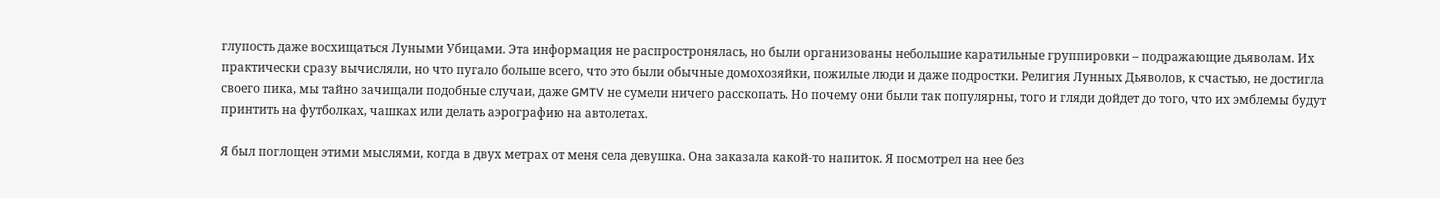глупость даже восхищаться Луными Убицами. Эта информация не распростронялась, но были организованы небольшие каратильные группировки – подражающие дьяволам. Их практически сразу вычисляли, но что пугало больше всего, что это были обычные домохозяйки, пожилые люди и даже подростки. Религия Лунных Дьяволов, к счастью, не достигла своего пика, мы тайно зачищали подобные случаи, даже GMTV не сумели ничего расскопать. Но почему они были так популярны, того и гляди дойдет до того, что их эмблемы будут принтить на футболках, чашках или делать аэрографию на автолетах.

Я был поглощен этими мыслями, когда в двух метрах от меня села девушка. Она заказала какой-то напиток. Я посмотрел на нее без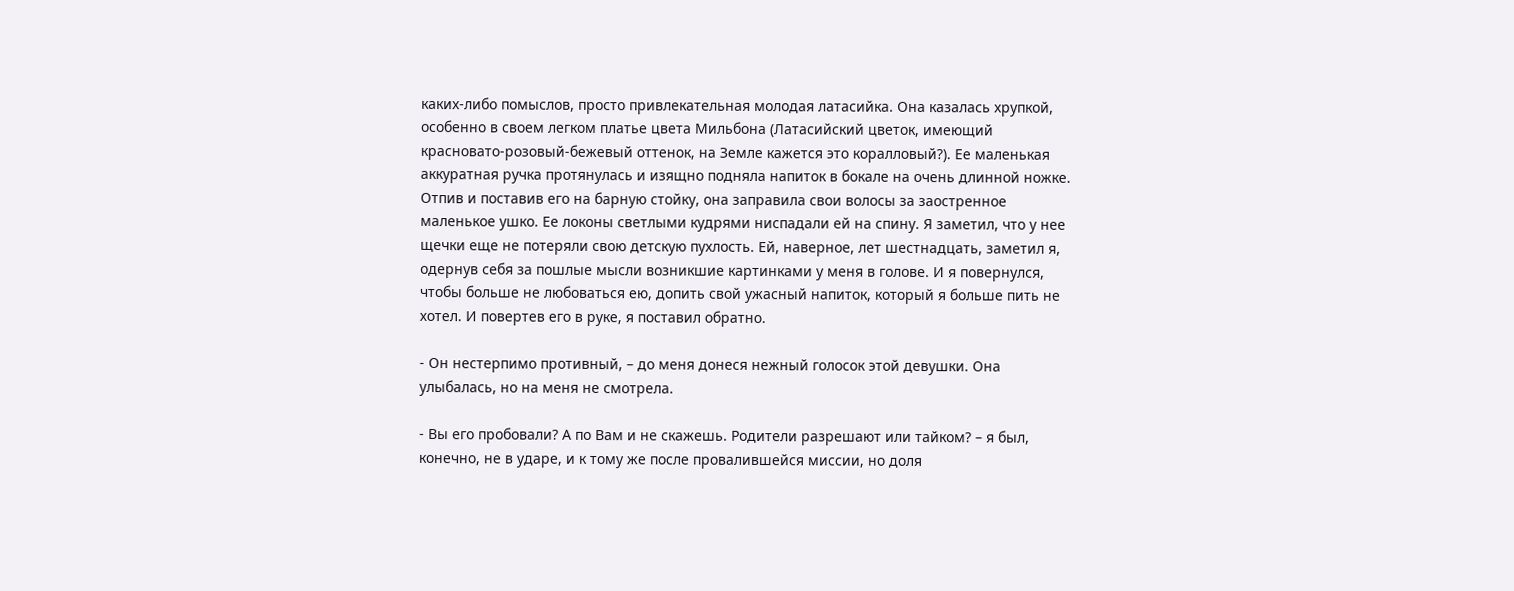каких-либо помыслов, просто привлекательная молодая латасийка. Она казалась хрупкой, особенно в своем легком платье цвета Мильбона (Латасийский цветок, имеющий красновато-розовый-бежевый оттенок, на Земле кажется это коралловый?). Ее маленькая аккуратная ручка протянулась и изящно подняла напиток в бокале на очень длинной ножке. Отпив и поставив его на барную стойку, она заправила свои волосы за заостренное маленькое ушко. Ее локоны светлыми кудрями ниспадали ей на спину. Я заметил, что у нее щечки еще не потеряли свою детскую пухлость. Ей, наверное, лет шестнадцать, заметил я, одернув себя за пошлые мысли возникшие картинками у меня в голове. И я повернулся, чтобы больше не любоваться ею, допить свой ужасный напиток, который я больше пить не хотел. И повертев его в руке, я поставил обратно.

- Он нестерпимо противный, – до меня донеся нежный голосок этой девушки. Она улыбалась, но на меня не смотрела.

- Вы его пробовали? А по Вам и не скажешь. Родители разрешают или тайком? – я был, конечно, не в ударе, и к тому же после провалившейся миссии, но доля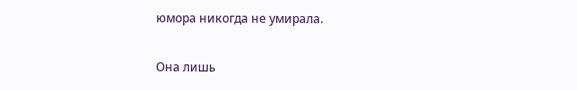юмора никогда не умирала.

Она лишь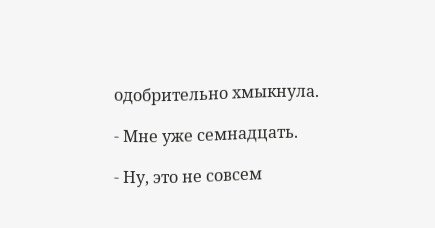одобрительно хмыкнула.

- Мне уже семнадцать.

- Ну, это не совсем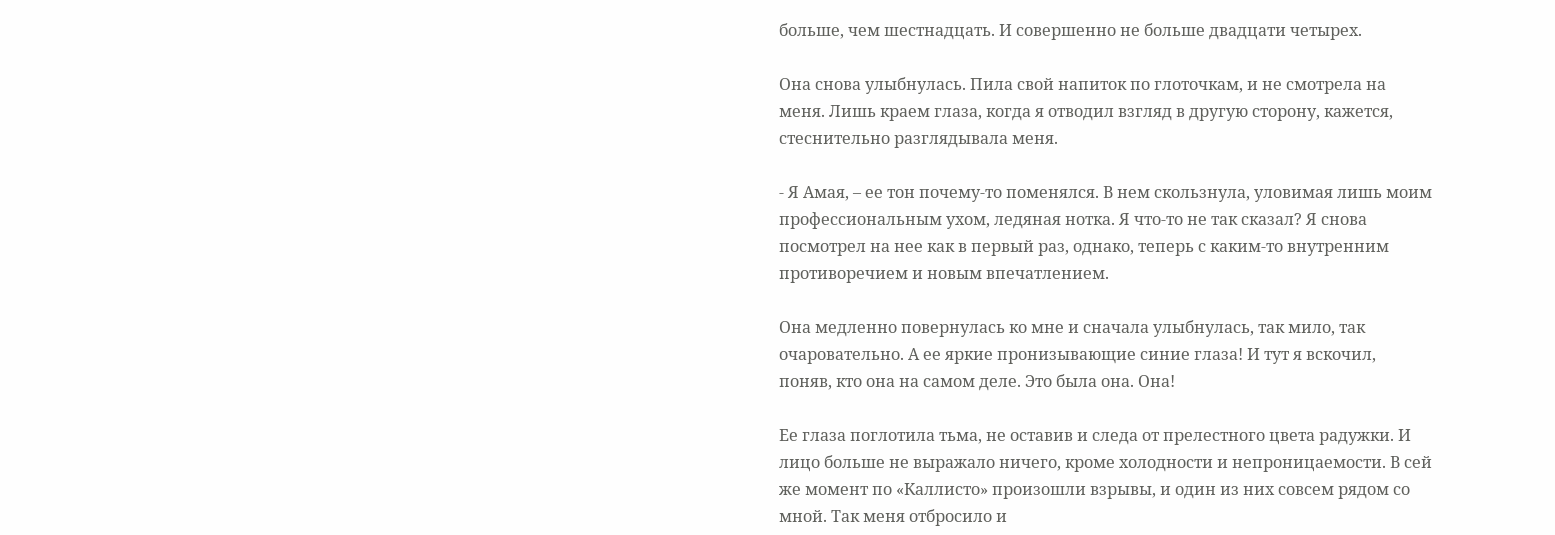больше, чем шестнадцать. И совершенно не больше двадцати четырех.

Она снова улыбнулась. Пила свой напиток по глоточкам, и не смотрела на меня. Лишь краем глаза, когда я отводил взгляд в другую сторону, кажется, стеснительно разглядывала меня.

- Я Амая, – ее тон почему-то поменялся. В нем скользнула, уловимая лишь моим профессиональным ухом, ледяная нотка. Я что-то не так сказал? Я снова посмотрел на нее как в первый раз, однако, теперь с каким-то внутренним противоречием и новым впечатлением.

Она медленно повернулась ко мне и сначала улыбнулась, так мило, так очаровательно. А ее яркие пронизывающие синие глаза! И тут я вскочил, поняв, кто она на самом деле. Это была она. Она!

Ее глаза поглотила тьма, не оставив и следа от прелестного цвета радужки. И лицо больше не выражало ничего, кроме холодности и непроницаемости. В сей же момент по «Каллисто» произошли взрывы, и один из них совсем рядом со мной. Так меня отбросило и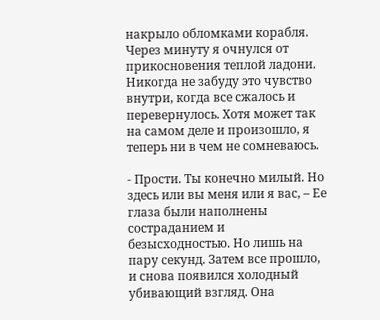накрыло обломками корабля. Через минуту я очнулся от прикосновения теплой ладони. Никогда не забуду это чувство внутри, когда все сжалось и перевернулось. Хотя может так на самом деле и произошло, я теперь ни в чем не сомневаюсь.

- Прости. Ты конечно милый. Но здесь или вы меня или я вас, – Ее глаза были наполнены состраданием и безысходностью. Но лишь на пару секунд. Затем все прошло, и снова появился холодный убивающий взгляд. Она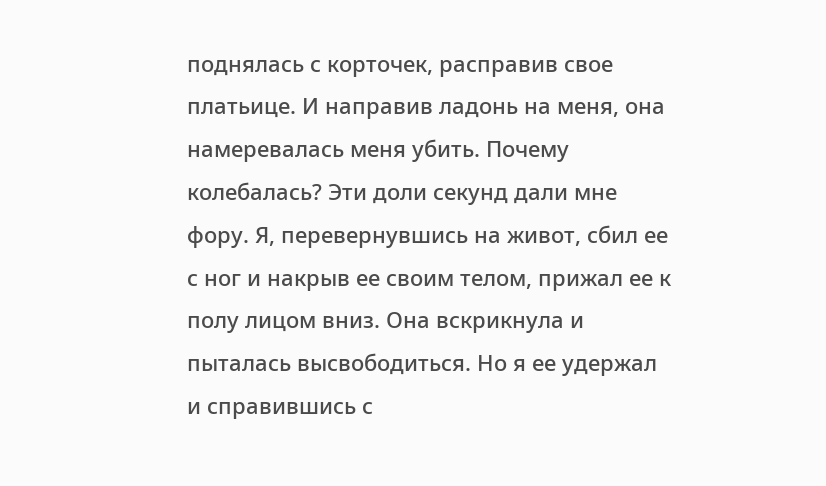поднялась с корточек, расправив свое платьице. И направив ладонь на меня, она намеревалась меня убить. Почему колебалась? Эти доли секунд дали мне фору. Я, перевернувшись на живот, сбил ее с ног и накрыв ее своим телом, прижал ее к полу лицом вниз. Она вскрикнула и пыталась высвободиться. Но я ее удержал и справившись с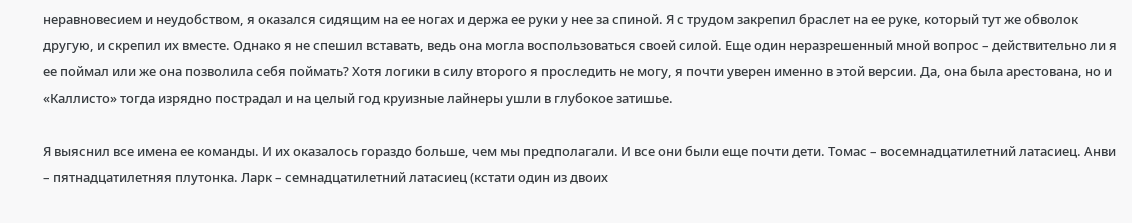неравновесием и неудобством, я оказался сидящим на ее ногах и держа ее руки у нее за спиной. Я с трудом закрепил браслет на ее руке, который тут же обволок другую, и скрепил их вместе. Однако я не спешил вставать, ведь она могла воспользоваться своей силой. Еще один неразрешенный мной вопрос – действительно ли я ее поймал или же она позволила себя поймать? Хотя логики в силу второго я проследить не могу, я почти уверен именно в этой версии. Да, она была арестована, но и «Каллисто» тогда изрядно пострадал и на целый год круизные лайнеры ушли в глубокое затишье.

Я выяснил все имена ее команды. И их оказалось гораздо больше, чем мы предполагали. И все они были еще почти дети. Томас – восемнадцатилетний латасиец. Анви – пятнадцатилетняя плутонка. Ларк – семнадцатилетний латасиец (кстати один из двоих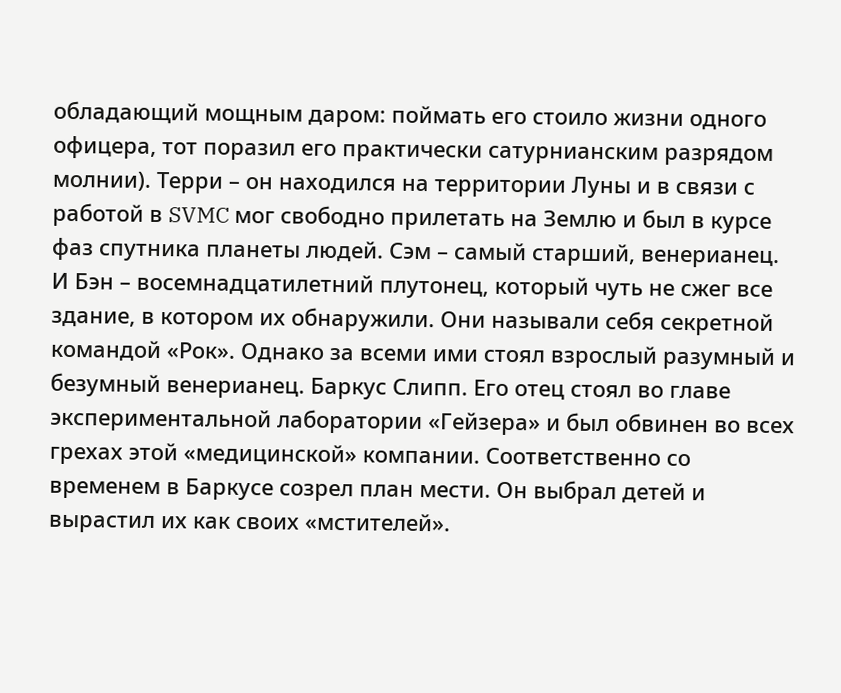обладающий мощным даром: поймать его стоило жизни одного офицера, тот поразил его практически сатурнианским разрядом молнии). Терри – он находился на территории Луны и в связи с работой в SVMC мог свободно прилетать на Землю и был в курсе фаз спутника планеты людей. Сэм – самый старший, венерианец. И Бэн – восемнадцатилетний плутонец, который чуть не сжег все здание, в котором их обнаружили. Они называли себя секретной командой «Рок». Однако за всеми ими стоял взрослый разумный и безумный венерианец. Баркус Слипп. Его отец стоял во главе экспериментальной лаборатории «Гейзера» и был обвинен во всех грехах этой «медицинской» компании. Соответственно со временем в Баркусе созрел план мести. Он выбрал детей и вырастил их как своих «мстителей».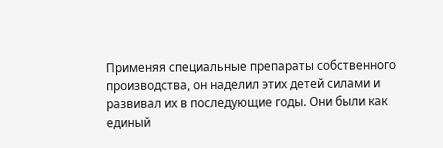Применяя специальные препараты собственного производства, он наделил этих детей силами и развивал их в последующие годы. Они были как единый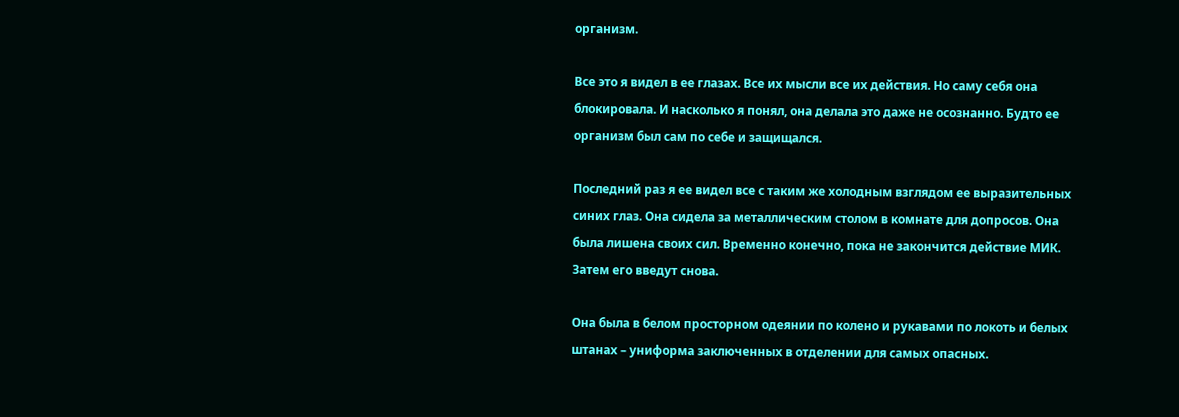организм.

Все это я видел в ее глазах. Все их мысли все их действия. Но саму себя она блокировала. И насколько я понял, она делала это даже не осознанно. Будто ее организм был сам по себе и защищался.

Последний раз я ее видел все с таким же холодным взглядом ее выразительных синих глаз. Она сидела за металлическим столом в комнате для допросов. Она была лишена своих сил. Временно конечно, пока не закончится действие МИК. Затем его введут снова.

Она была в белом просторном одеянии по колено и рукавами по локоть и белых штанах – униформа заключенных в отделении для самых опасных.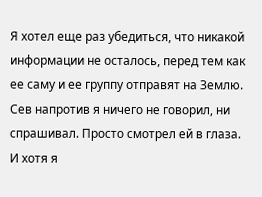Я хотел еще раз убедиться, что никакой информации не осталось, перед тем как ее саму и ее группу отправят на Землю. Сев напротив я ничего не говорил, ни спрашивал. Просто смотрел ей в глаза. И хотя я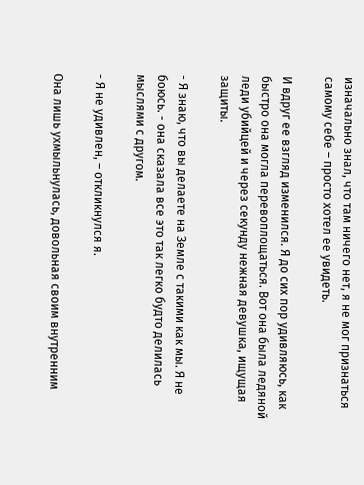изначально знал, что там ничего нет, я не мог признаться самому себе – просто хотел ее увидеть.

И вдруг ее взгляд изменился. Я до сих пор удивляюсь, как быстро она могла перевоплощаться. Вот она была ледяной леди убийцей и через секунду нежная девушка, ищущая защиты.

- Я знаю, что вы делаете на Земле с такими как мы. Я не боюсь. - она сказала все это так легко будто делилась мыслями с другом.

- Я не удивлен, – откликнулся я.

Она лишь ухмыльнулась, довольная своим внутренним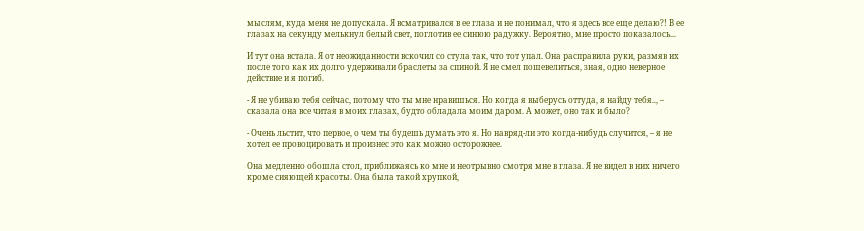мыслям, куда меня не допускала. Я всматривался в ее глаза и не понимал, что я здесь все еще делаю?! В ее глазах на секунду мелькнул белый свет, поглотив ее синюю радужку. Вероятно, мне просто показалось...

И тут она встала. Я от неожиданности вскочил со стула так, что тот упал. Она расправила руки, размяв их после того как их долго удерживали браслеты за спиной. Я не смел пошевелиться, зная, одно неверное действие и я погиб.

- Я не убиваю тебя сейчас, потому что ты мне нравишься. Но когда я выберусь оттуда, я найду тебя.., – сказала она все читая в моих глазах, будто обладала моим даром. А может, оно так и было?

- Очень льстит, что первое, о чем ты будешь думать это я. Но навряд-ли это когда-нибудь случится, – я не хотел ее провоцировать и произнес это как можно осторожнее.

Она медленно обошла стол, приближаясь ко мне и неотрывно смотря мне в глаза. Я не видел в них ничего кроме сияющей красоты. Она была такой хрупкой,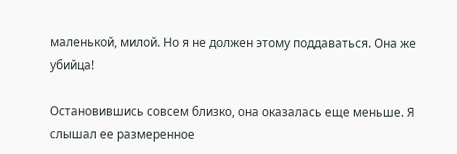маленькой, милой. Но я не должен этому поддаваться. Она же убийца!

Остановившись совсем близко, она оказалась еще меньше. Я слышал ее размеренное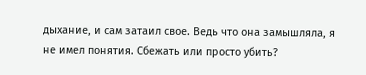дыхание, и сам затаил свое. Ведь что она замышляла, я не имел понятия. Сбежать или просто убить?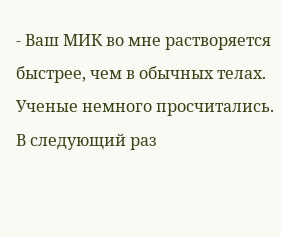- Ваш МИК во мне растворяется быстрее, чем в обычных телах. Ученые немного просчитались. В следующий раз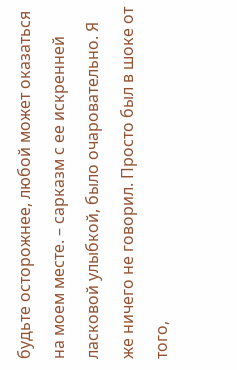будьте осторожнее, любой может оказаться на моем месте. – сарказм с ее искренней ласковой улыбкой, было очаровательно. Я же ничего не говорил. Просто был в шоке от того,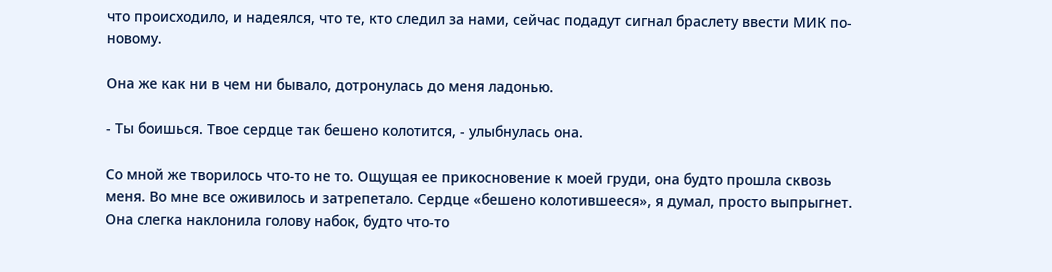что происходило, и надеялся, что те, кто следил за нами, сейчас подадут сигнал браслету ввести МИК по-новому.

Она же как ни в чем ни бывало, дотронулась до меня ладонью.

- Ты боишься. Твое сердце так бешено колотится, - улыбнулась она.

Со мной же творилось что-то не то. Ощущая ее прикосновение к моей груди, она будто прошла сквозь меня. Во мне все оживилось и затрепетало. Сердце «бешено колотившееся», я думал, просто выпрыгнет. Она слегка наклонила голову набок, будто что-то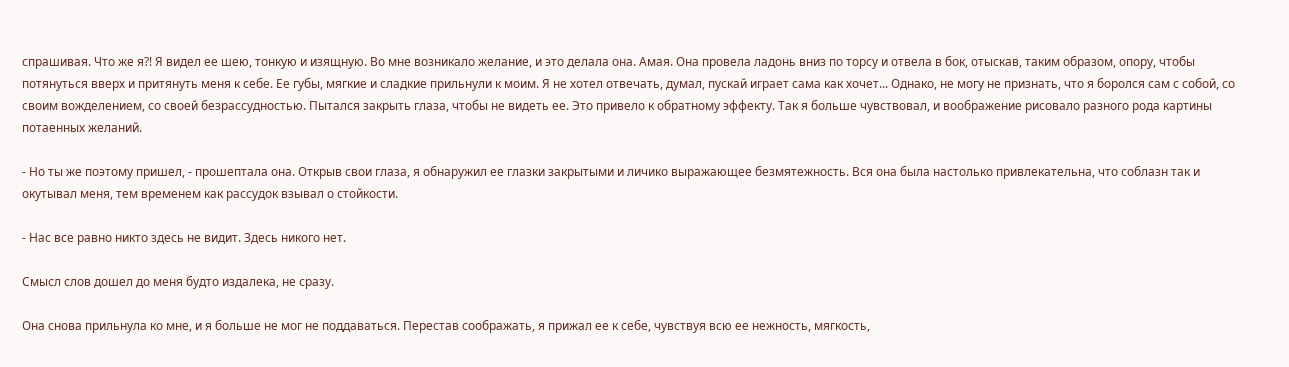спрашивая. Что же я?! Я видел ее шею, тонкую и изящную. Во мне возникало желание, и это делала она. Амая. Она провела ладонь вниз по торсу и отвела в бок, отыскав, таким образом, опору, чтобы потянуться вверх и притянуть меня к себе. Ее губы, мягкие и сладкие прильнули к моим. Я не хотел отвечать, думал, пускай играет сама как хочет... Однако, не могу не признать, что я боролся сам с собой, со своим вожделением, со своей безрассудностью. Пытался закрыть глаза, чтобы не видеть ее. Это привело к обратному эффекту. Так я больше чувствовал, и воображение рисовало разного рода картины потаенных желаний.

- Но ты же поэтому пришел, - прошептала она. Открыв свои глаза, я обнаружил ее глазки закрытыми и личико выражающее безмятежность. Вся она была настолько привлекательна, что соблазн так и окутывал меня, тем временем как рассудок взывал о стойкости.

- Нас все равно никто здесь не видит. Здесь никого нет.

Смысл слов дошел до меня будто издалека, не сразу.

Она снова прильнула ко мне, и я больше не мог не поддаваться. Перестав соображать, я прижал ее к себе, чувствуя всю ее нежность, мягкость,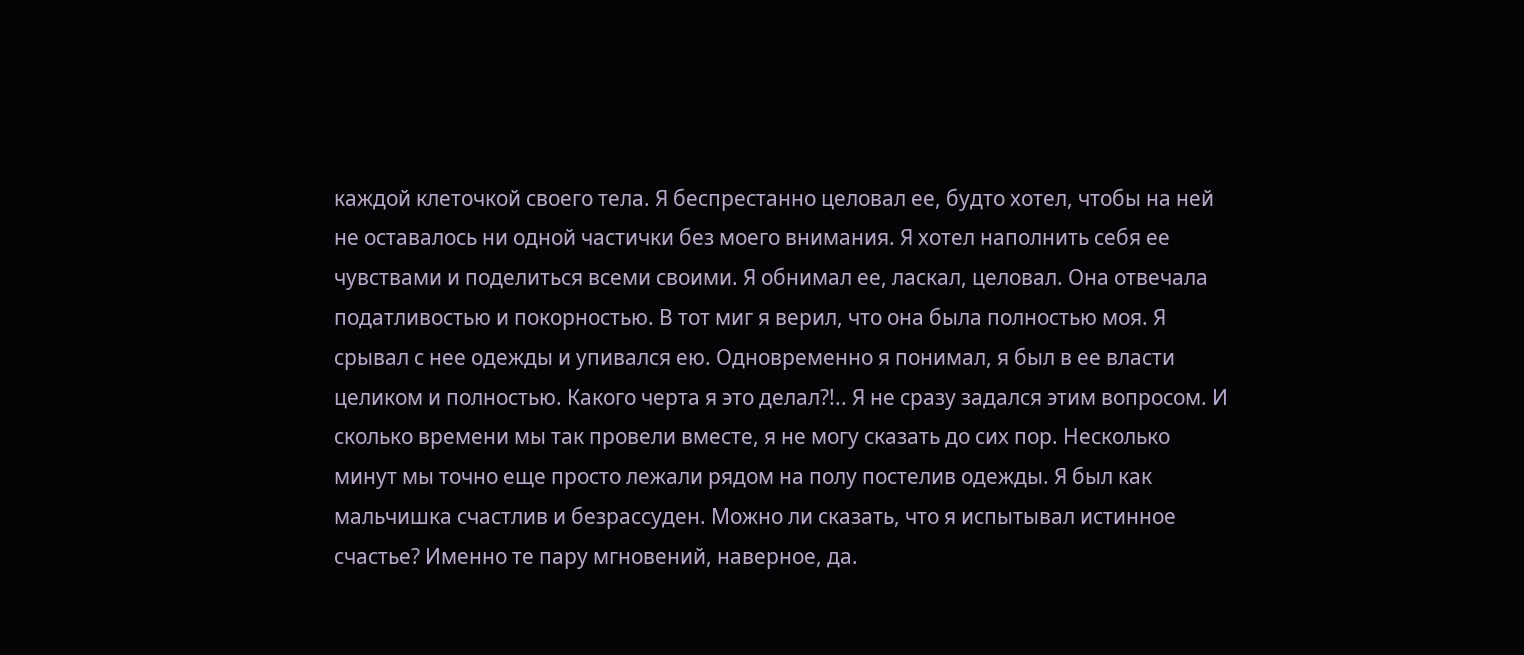каждой клеточкой своего тела. Я беспрестанно целовал ее, будто хотел, чтобы на ней не оставалось ни одной частички без моего внимания. Я хотел наполнить себя ее чувствами и поделиться всеми своими. Я обнимал ее, ласкал, целовал. Она отвечала податливостью и покорностью. В тот миг я верил, что она была полностью моя. Я срывал с нее одежды и упивался ею. Одновременно я понимал, я был в ее власти целиком и полностью. Какого черта я это делал?!.. Я не сразу задался этим вопросом. И сколько времени мы так провели вместе, я не могу сказать до сих пор. Несколько минут мы точно еще просто лежали рядом на полу постелив одежды. Я был как мальчишка счастлив и безрассуден. Можно ли сказать, что я испытывал истинное счастье? Именно те пару мгновений, наверное, да.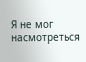Я не мог насмотреться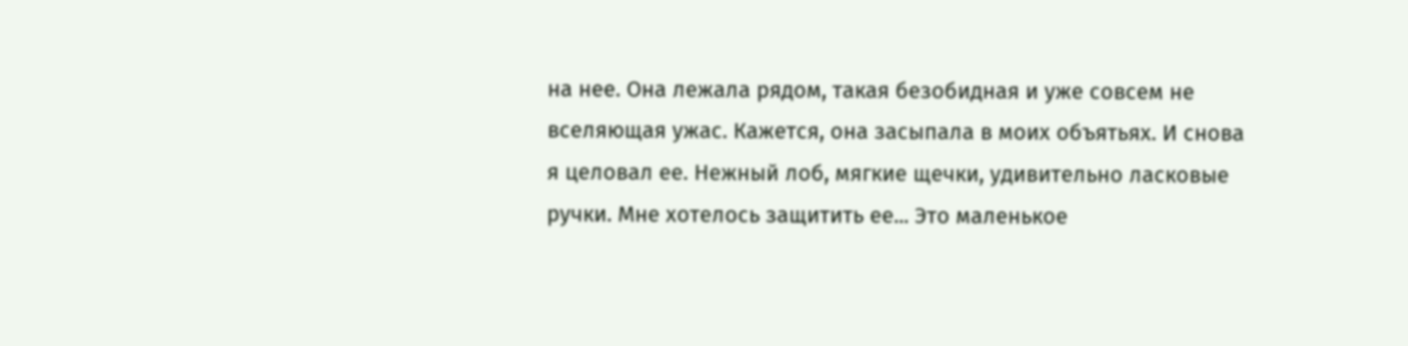на нее. Она лежала рядом, такая безобидная и уже совсем не вселяющая ужас. Кажется, она засыпала в моих объятьях. И снова я целовал ее. Нежный лоб, мягкие щечки, удивительно ласковые ручки. Мне хотелось защитить ее... Это маленькое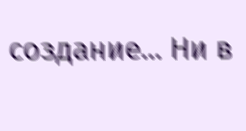создание... Ни в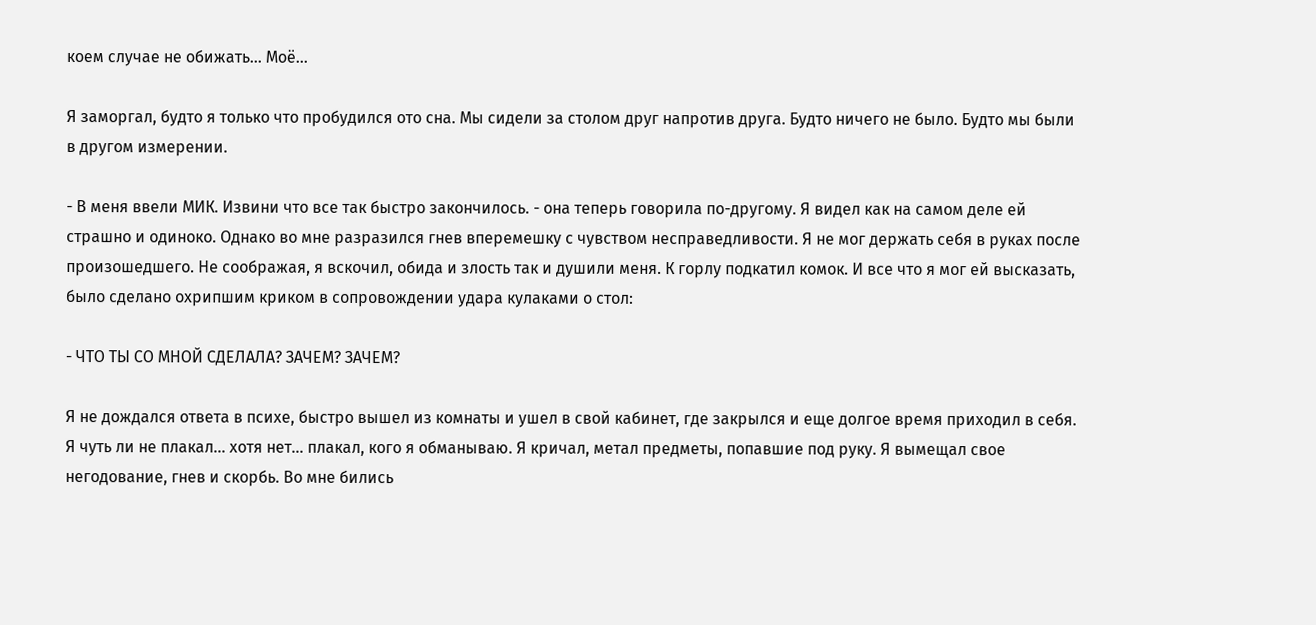коем случае не обижать... Моё...

Я заморгал, будто я только что пробудился ото сна. Мы сидели за столом друг напротив друга. Будто ничего не было. Будто мы были в другом измерении.

- В меня ввели МИК. Извини что все так быстро закончилось. - она теперь говорила по-другому. Я видел как на самом деле ей страшно и одиноко. Однако во мне разразился гнев вперемешку с чувством несправедливости. Я не мог держать себя в руках после произошедшего. Не соображая, я вскочил, обида и злость так и душили меня. К горлу подкатил комок. И все что я мог ей высказать, было сделано охрипшим криком в сопровождении удара кулаками о стол:

- ЧТО ТЫ СО МНОЙ СДЕЛАЛА? ЗАЧЕМ? ЗАЧЕМ?

Я не дождался ответа в психе, быстро вышел из комнаты и ушел в свой кабинет, где закрылся и еще долгое время приходил в себя. Я чуть ли не плакал... хотя нет... плакал, кого я обманываю. Я кричал, метал предметы, попавшие под руку. Я вымещал свое негодование, гнев и скорбь. Во мне бились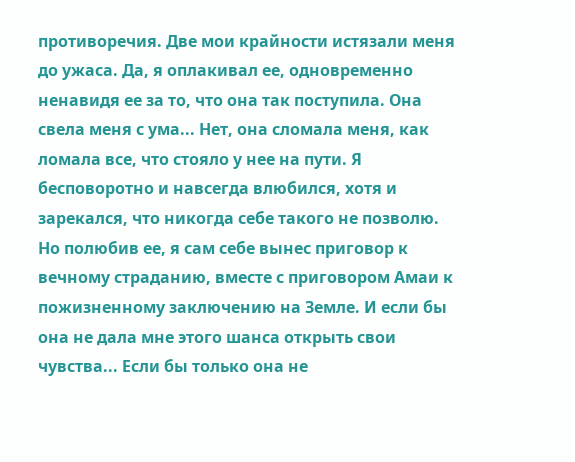противоречия. Две мои крайности истязали меня до ужаса. Да, я оплакивал ее, одновременно ненавидя ее за то, что она так поступила. Она свела меня с ума... Нет, она сломала меня, как ломала все, что стояло у нее на пути. Я бесповоротно и навсегда влюбился, хотя и зарекался, что никогда себе такого не позволю. Но полюбив ее, я сам себе вынес приговор к вечному страданию, вместе с приговором Амаи к пожизненному заключению на Земле. И если бы она не дала мне этого шанса открыть свои чувства... Если бы только она не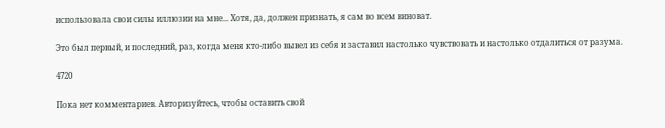использовала свои силы иллюзии на мне... Хотя, да, должен признать, я сам во всем виноват.

Это был первый, и последний, раз, когда меня кто-либо вывел из себя и заставил настолько чувствовать и настолько отдалиться от разума.

4720

Пока нет комментариев. Авторизуйтесь, чтобы оставить свой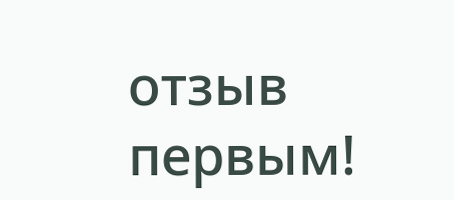отзыв первым!